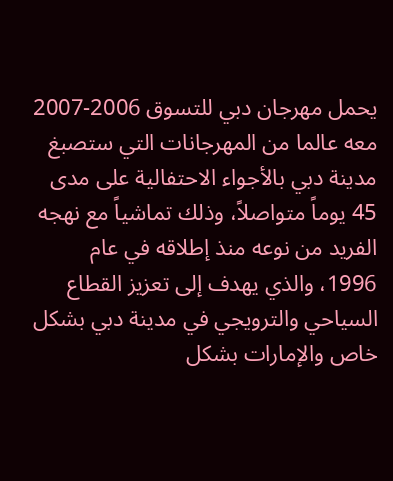يحمل مهرجان دبي للتسوق 2006-2007 معه عالما من المهرجانات التي ستصبغ مدينة دبي بالأجواء الاحتفالية على مدى 45 يوماً متواصلاً، وذلك تماشياً مع نهجه الفريد من نوعه منذ إطلاقه في عام 1996، والذي يهدف إلى تعزيز القطاع السياحي والترويجي في مدينة دبي بشكل خاص والإمارات بشكل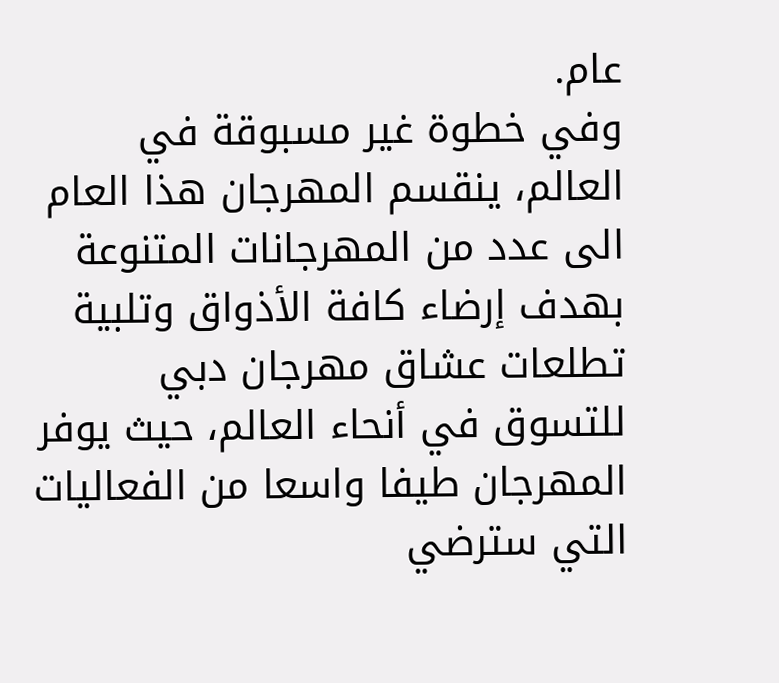عام.
وفي خطوة غير مسبوقة في العالم، ينقسم المهرجان هذا العام الى عدد من المهرجانات المتنوعة بهدف إرضاء كافة الأذواق وتلبية تطلعات عشاق مهرجان دبي للتسوق في أنحاء العالم، حيث يوفر المهرجان طيفا واسعا من الفعاليات التي سترضي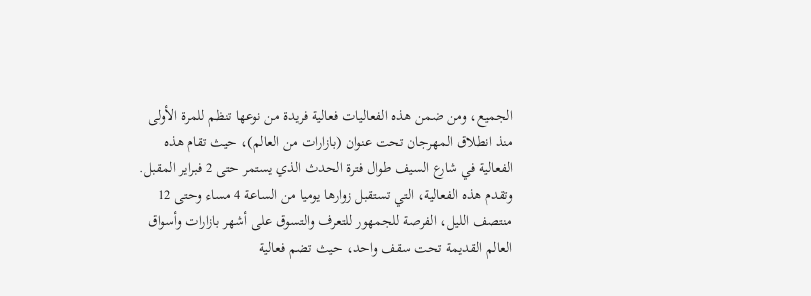الجميع، ومن ضمن هذه الفعاليات فعالية فريدة من نوعها تنظم للمرة الأولى منذ انطلاق المهرجان تحت عنوان (بازارات من العالم)، حيث تقام هذه الفعالية في شارع السيف طوال فترة الحدث الذي يستمر حتى 2 فبراير المقبل.
وتقدم هذه الفعالية، التي تستقبل زوارها يوميا من الساعة 4 مساء وحتى 12 منتصف الليل، الفرصة للجمهور للتعرف والتسوق على أشهر بازارات وأسواق العالم القديمة تحت سقف واحد، حيث تضم فعالية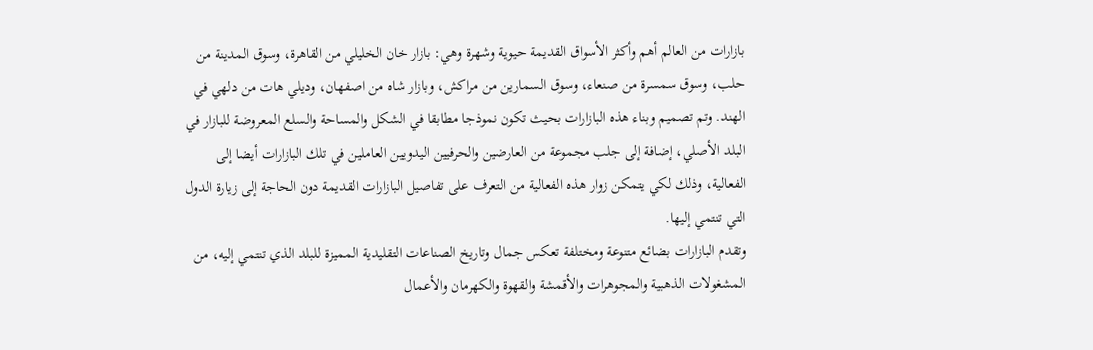بازارات من العالم أهم وأكثر الأسواق القديمة حيوية وشهرة وهي: بازار خان الخليلي من القاهرة، وسوق المدينة من حلب، وسوق سمسرة من صنعاء، وسوق السمارين من مراكش، وبازار شاه من اصفهان، وديلي هات من دلهي في الهند. وتم تصميم وبناء هذه البازارات بحيث تكون نموذجا مطابقا في الشكل والمساحة والسلع المعروضة للبازار في البلد الأصلي، إضافة إلى جلب مجموعة من العارضين والحرفيين اليدويين العاملين في تلك البازارات أيضا إلى الفعالية، وذلك لكي يتمكن زوار هذه الفعالية من التعرف على تفاصيل البازارات القديمة دون الحاجة إلى زيارة الدول التي تنتمي إليها.
وتقدم البازارات بضائع متنوعة ومختلفة تعكس جمال وتاريخ الصناعات التقليدية المميزة للبلد الذي تنتمي إليه، من المشغولات الذهبية والمجوهرات والأقمشة والقهوة والكهرمان والأعمال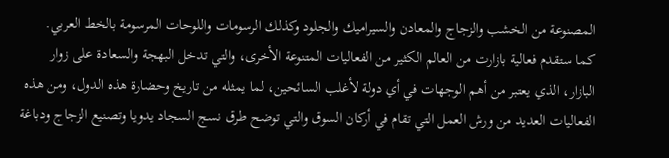المصنوعة من الخشب والزجاج والمعادن والسيراميك والجلود وكذلك الرسومات واللوحات المرسومة بالخط العربي.
كما ستقدم فعالية بازارت من العالم الكثير من الفعاليات المتنوعة الأخرى، والتي تدخل البهجة والسعادة على زوار البازار، الذي يعتبر من أهم الوجهات في أي دولة لأغلب السائحين، لما يمثله من تاريخ وحضارة هذه الدول، ومن هذه الفعاليات العديد من ورش العمل التي تقام في أركان السوق والتي توضح طرق نسج السجاد يدويا وتصنيع الزجاج ودباغة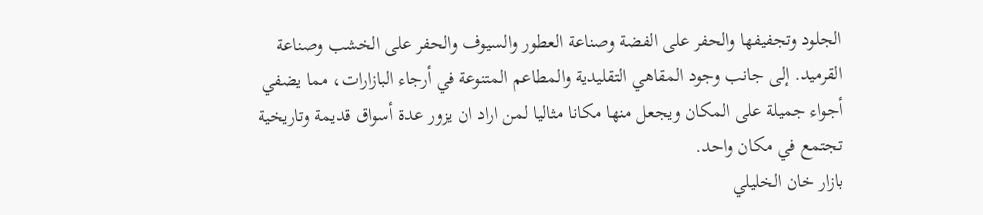الجلود وتجفيفها والحفر على الفضة وصناعة العطور والسيوف والحفر على الخشب وصناعة القرميد. إلى جانب وجود المقاهي التقليدية والمطاعم المتنوعة في أرجاء البازارات، مما يضفي أجواء جميلة على المكان ويجعل منها مكانا مثاليا لمن اراد ان يزور عدة أسواق قديمة وتاريخية تجتمع في مكان واحد.
بازار خان الخليلي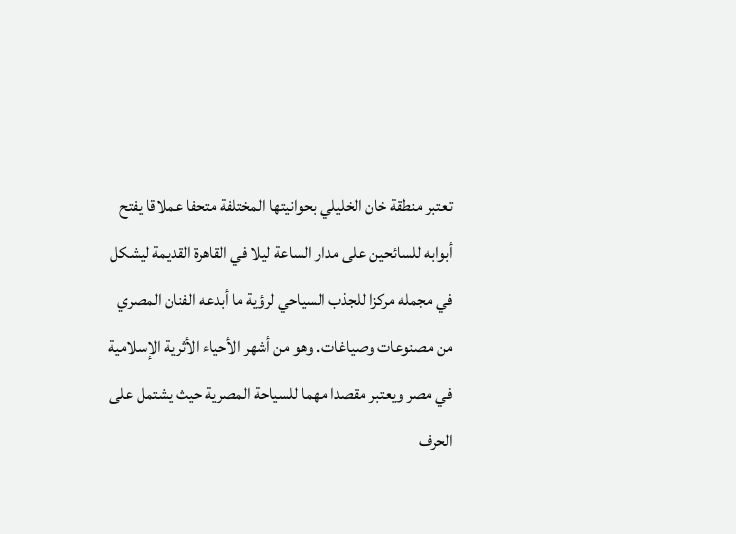تعتبر منطقة خان الخليلي بحوانيتها المختلفة متحفا عملاقا يفتح أبوابه للسائحين على مدار الساعة ليلا في القاهرة القديمة ليشكل في مجمله مركزا للجذب السياحي لرؤية ما أبدعه الفنان المصري من مصنوعات وصياغات. وهو من أشهر الأحياء الأثرية الإسلامية في مصر ويعتبر مقصدا مهما للسياحة المصرية حيث يشتمل على الحرف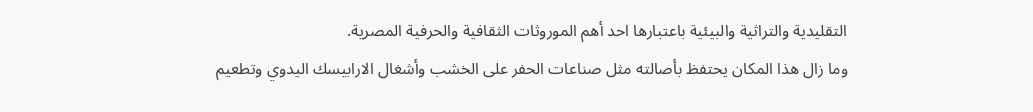التقليدية والتراثية والبيئية باعتبارها احد أهم الموروثات الثقافية والحرفية المصرية.
وما زال هذا المكان يحتفظ بأصالته مثل صناعات الحفر على الخشب وأشغال الارابيسك اليدوي وتطعيم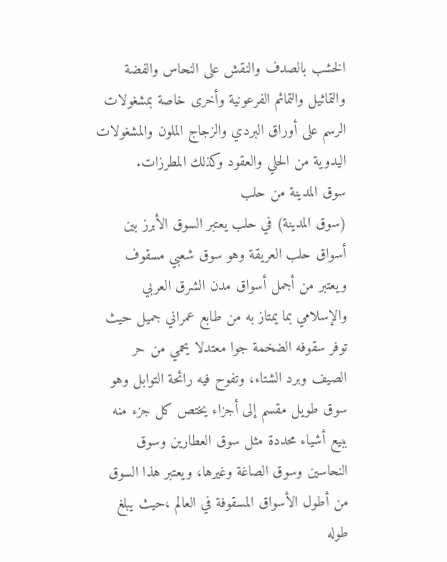الخشب بالصدف والنقش على النحاس والفضة والتماثيل والتمائم الفرعونية وأخرى خاصة بمشغولات الرسم على أوراق البردي والزجاج الملون والمشغولات اليدوية من الحلي والعقود وكذلك المطرزات.
سوق المدينة من حلب
(سوق المدينة) في حلب يعتبر السوق الأبرز بين أسواق حلب العريقة وهو سوق شعبي مسقوف ويعتبر من أجمل أسواق مدن الشرق العربي والإسلامي بما يمتاز به من طابع عمراني جميل حيث توفر سقوفه الضخمة جوا معتدلا يحمي من حر الصيف وبرد الشتاء، وتفوح فيه رائحة التوابل وهو سوق طويل مقسم إلى أجزاء يختص كل جزء منه ببيع أشياء محددة مثل سوق العطارين وسوق النحاسين وسوق الصاغة وغيرها، ويعتبر هذا السوق من أطول الأسواق المسقوفة في العالم ،حيث يبلغ طوله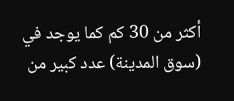أكثر من 30 كم كما يوجد في (سوق المدينة) عدد كبير من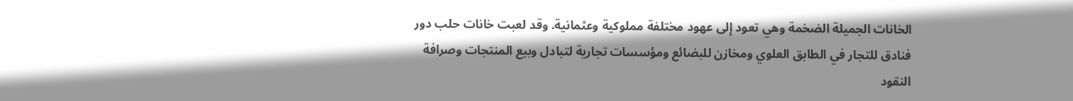الخانات الجميلة الضخمة وهي تعود إلى عهود مختلفة مملوكية وعثمانية. وقد لعبت خانات حلب دور فنادق للتجار في الطابق العلوي ومخازن للبضائع ومؤسسات تجارية لتبادل وبيع المنتجات وصرافة النقود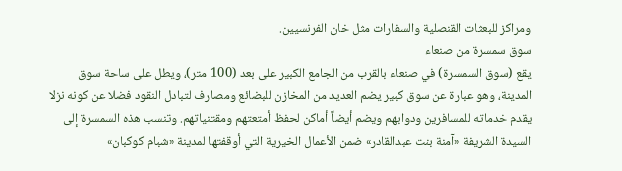ومراكز للبعثات القنصلية والسفارات مثل خان الفرنسيين.
سوق سمسرة من صنعاء
يقع (سوق السمسرة) في صنعاء بالقرب من الجامع الكبير على بعد (100 متر)، ويطل على ساحة سوق المدينة، وهو عبارة عن سوق كبير يضم العديد من المخازن للبضائع ومصارف لتبادل النقود فضلا عن كونه نزلا يقدم خدماته للمسافرين ودوابهم ويضم أيضاً أماكن لحفظ أمتعتهم ومقتنياتهم. وتنسب هذه السمسرة إلى السيدة الشريفة «آمنة بنت عبدالقادر» ضمن الأعمال الخيرية التي أوقفتها لمدينة «شبام كوكبان»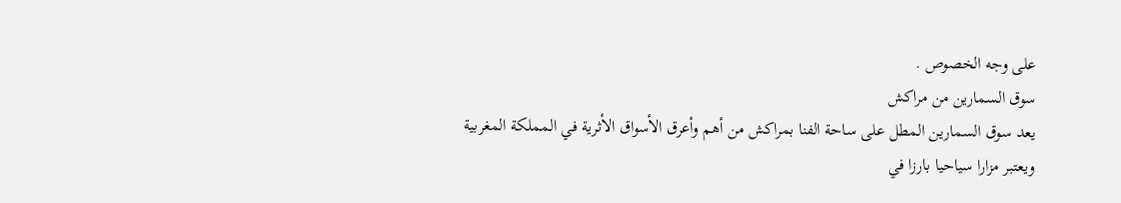على وجه الخصوص .
سوق السمارين من مراكش
يعد سوق السمارين المطل على ساحة الفنا بمراكش من أهم وأعرق الأسواق الأثرية في المملكة المغربية ويعتبر مزارا سياحيا بارزا في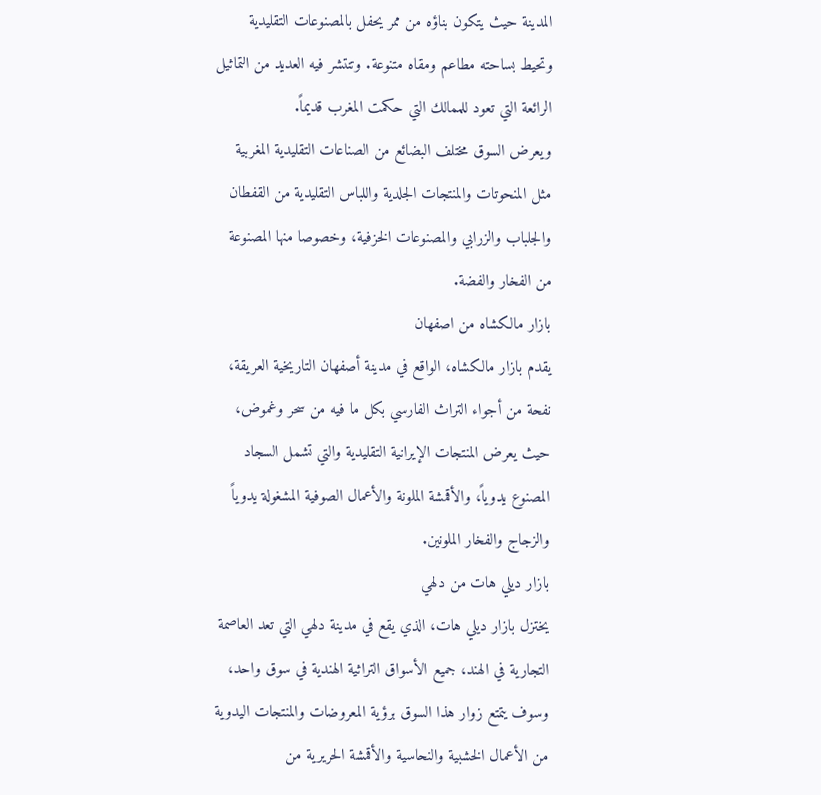المدينة حيث يتكون بناؤه من ممر يحفل بالمصنوعات التقليدية وتحيط بساحته مطاعم ومقاه متنوعة. وتنتشر فيه العديد من التماثيل الرائعة التي تعود للممالك التي حكمت المغرب قديماً.
ويعرض السوق مختلف البضائع من الصناعات التقليدية المغربية مثل المنحوتات والمنتجات الجلدية واللباس التقليدية من القفطان والجلباب والزرابي والمصنوعات الخزفية، وخصوصا منها المصنوعة من الفخار والفضة.
بازار مالكشاه من اصفهان
يقدم بازار مالكشاه، الواقع في مدينة أصفهان التاريخية العريقة، نفحة من أجواء التراث الفارسي بكل ما فيه من سحر وغموض، حيث يعرض المنتجات الإيرانية التقليدية والتي تشمل السجاد المصنوع يدوياً، والأقمشة الملونة والأعمال الصوفية المشغولة يدوياً والزجاج والفخار الملونين.
بازار ديلي هات من دلهي
يختزل بازار ديلي هات، الذي يقع في مدينة دلهي التي تعد العاصمة التجارية في الهند، جميع الأسواق التراثية الهندية في سوق واحد، وسوف يتمتع زوار هذا السوق برؤية المعروضات والمنتجات اليدوية من الأعمال الخشبية والنحاسية والأقمشة الحريرية من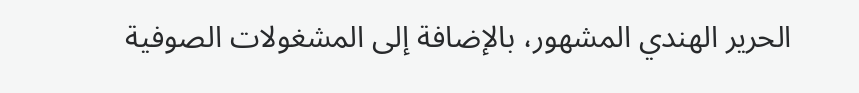الحرير الهندي المشهور، بالإضافة إلى المشغولات الصوفية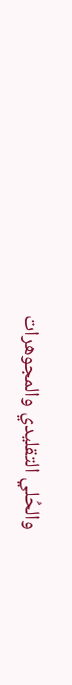والحُلي التقليدي والمجوهرات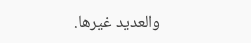والعديد غيرها.